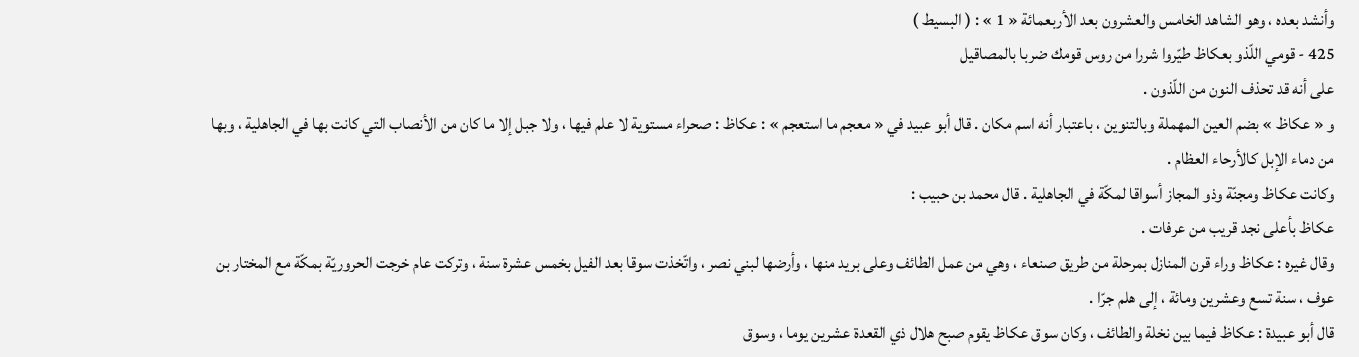وأنشد بعده ، وهو الشاهد الخامس والعشرون بعد الأربعمائة « 1 » : ( البسيط )
425 - قومي اللّذو بعكاظ طيّروا شررا من روس قومك ضربا بالمصاقيل
على أنه قد تحذف النون من اللّذون .
و « عكاظ » بضم العين المهملة وبالتنوين ، باعتبار أنه اسم مكان . قال أبو عبيد في « معجم ما استعجم » : عكاظ : صحراء مستوية لا علم فيها ، ولا جبل إلا ما كان من الأنصاب التي كانت بها في الجاهلية ، وبها من دماء الإبل كالأرحاء العظام .
وكانت عكاظ ومجنّة وذو المجاز أسواقا لمكّة في الجاهلية . قال محمد بن حبيب :
عكاظ بأعلى نجد قريب من عرفات .
وقال غيره : عكاظ وراء قرن المنازل بمرحلة من طريق صنعاء ، وهي من عمل الطائف وعلى بريد منها ، وأرضها لبني نصر ، واتّخذت سوقا بعد الفيل بخمس عشرة سنة ، وتركت عام خرجت الحروريّة بمكّة مع المختار بن عوف ، سنة تسع وعشرين ومائة ، إلى هلم جرّا .
قال أبو عبيدة : عكاظ فيما بين نخلة والطائف ، وكان سوق عكاظ يقوم صبح هلال ذي القعدة عشرين يوما ، وسوق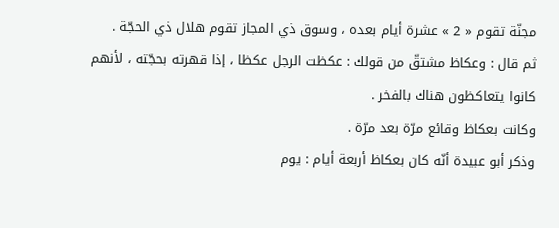مجنّة تقوم « 2 » عشرة أيام بعده ، وسوق ذي المجاز تقوم هلال ذي الحجّة .
ثم قال : وعكاظ مشتقّ من قولك : عكظت الرجل عكظا ، إذا قهرته بحجّته ، لأنهم كانوا يتعاكظون هناك بالفخر .
وكانت بعكاظ وقائع مرّة بعد مرّة .
وذكر أبو عبيدة أنّه كان بعكاظ أربعة أيام : يوم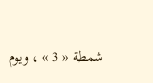شمطة « 3 » ، ويوم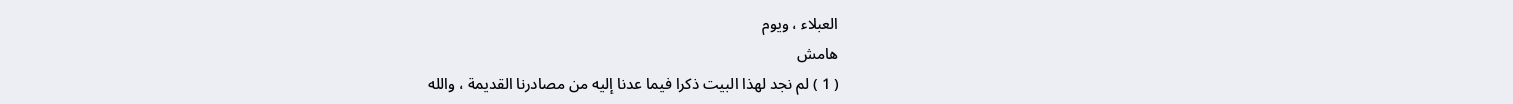العبلاء ، ويوم
هامش
( 1 ) لم نجد لهذا البيت ذكرا فيما عدنا إليه من مصادرنا القديمة ، والله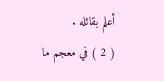أعلم بقائله .
( 2 ) في معجم ما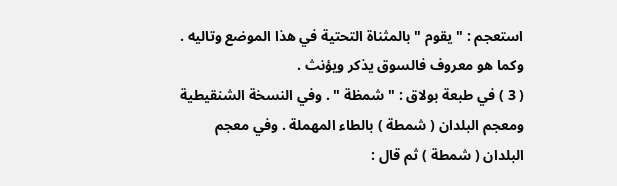استعجم : " يقوم " بالمثناة التحتية في هذا الموضع وتاليه . وكما هو معروف فالسوق يذكر ويؤنث .
( 3 ) في طبعة بولاق : " شمظة " . وفي النسخة الشنقيطية ومعجم البلدان ( شمطة ) بالطاء المهملة . وفي معجم البلدان ( شمطة ) ثم قال :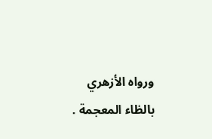ورواه الأزهري بالظاء المعجمة .